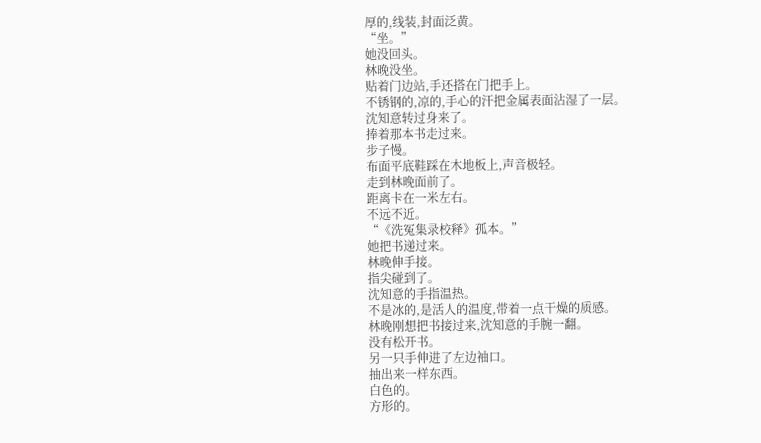厚的,线装,封面泛黄。
“坐。”
她没回头。
林晚没坐。
贴着门边站,手还搭在门把手上。
不锈钢的,凉的,手心的汗把金属表面沾湿了一层。
沈知意转过身来了。
捧着那本书走过来。
步子慢。
布面平底鞋踩在木地板上,声音极轻。
走到林晚面前了。
距离卡在一米左右。
不远不近。
“《洗冤集录校释》孤本。”
她把书递过来。
林晚伸手接。
指尖碰到了。
沈知意的手指温热。
不是冰的,是活人的温度,带着一点干燥的质感。
林晚刚想把书接过来,沈知意的手腕一翻。
没有松开书。
另一只手伸进了左边袖口。
抽出来一样东西。
白色的。
方形的。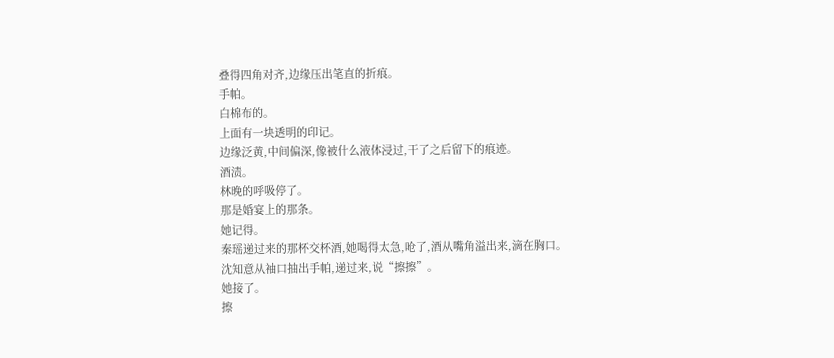叠得四角对齐,边缘压出笔直的折痕。
手帕。
白棉布的。
上面有一块透明的印记。
边缘泛黄,中间偏深,像被什么液体浸过,干了之后留下的痕迹。
酒渍。
林晚的呼吸停了。
那是婚宴上的那条。
她记得。
秦瑶递过来的那杯交杯酒,她喝得太急,呛了,酒从嘴角溢出来,滴在胸口。
沈知意从袖口抽出手帕,递过来,说“擦擦”。
她接了。
擦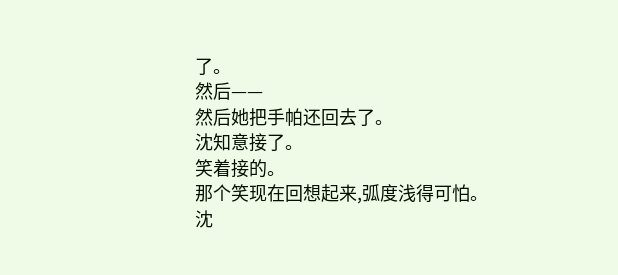了。
然后——
然后她把手帕还回去了。
沈知意接了。
笑着接的。
那个笑现在回想起来,弧度浅得可怕。
沈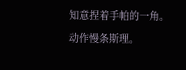知意捏着手帕的一角。
动作慢条斯理。